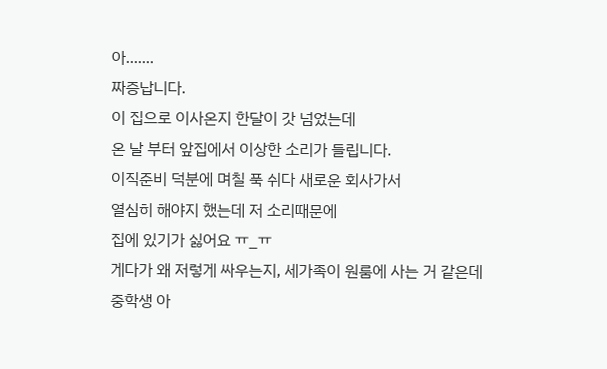아.......
짜증납니다.
이 집으로 이사온지 한달이 갓 넘었는데
온 날 부터 앞집에서 이상한 소리가 들립니다.
이직준비 덕분에 며칠 푹 쉬다 새로운 회사가서
열심히 해야지 했는데 저 소리때문에
집에 있기가 싫어요 ㅠ_ㅠ
게다가 왜 저렇게 싸우는지, 세가족이 원룸에 사는 거 같은데
중학생 아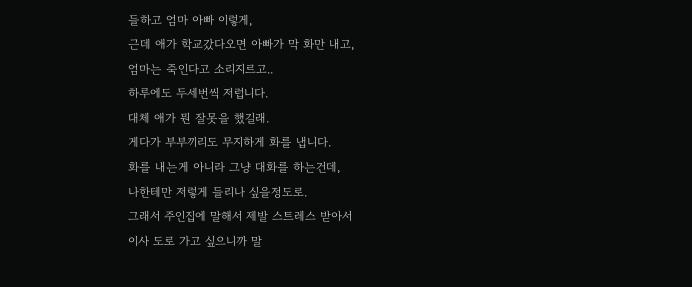들하고 엄마 아빠 이렇게,
근데 애가 학교갔다오면 아빠가 막 화만 내고,
엄마는 죽인다고 소리지르고..
하루에도 두세번씩 저럽니다.
대체 애가 뭔 잘못을 했길래.
게다가 부부끼리도 무지하게 화를 냅니다.
화를 내는게 아니라 그냥 대화를 하는건데,
나한테만 저렇게 들리나 싶을정도로.
그래서 주인집에 말해서 제발 스트레스 받아서
이사 도로 가고 싶으니까 말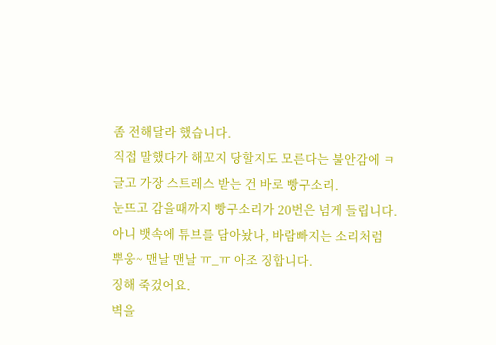좀 전해달라 했습니다.
직접 말했다가 해꼬지 당할지도 모른다는 불안감에 ㅋ
글고 가장 스트레스 받는 건 바로 빵구소리.
눈뜨고 감을때까지 빵구소리가 20번은 넘게 들립니다.
아니 뱃속에 튜브를 담아놨나, 바람빠지는 소리처럼
뿌웅~ 맨날 맨날 ㅠ_ㅠ 아조 징합니다.
징해 죽겄어요.
벽을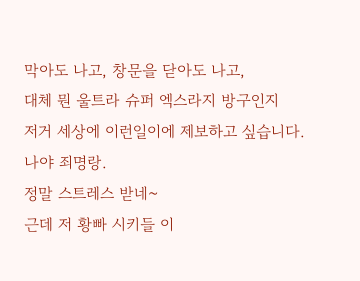막아도 나고, 창문을 닫아도 나고,
대체 뭔 울트라 슈퍼 엑스라지 방구인지
저거 세상에 이런일이에 제보하고 싶습니다.
나야 죄명랑.
정말 스트레스 받네~
근데 저 황빠 시키들 이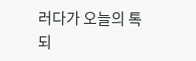러다가 오늘의 톡되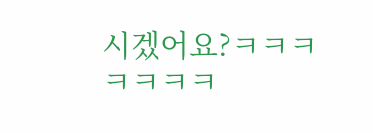시겠어요?ㅋㅋㅋㅋㅋㅋㅋ